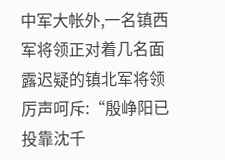中军大帐外,一名镇西军将领正对着几名面露迟疑的镇北军将领厉声呵斥:“殷峥阳已投靠沈千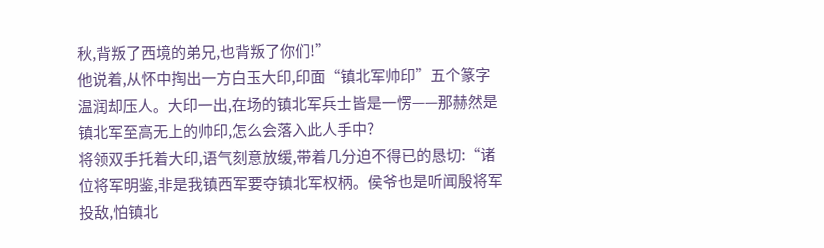秋,背叛了西境的弟兄,也背叛了你们!”
他说着,从怀中掏出一方白玉大印,印面“镇北军帅印”五个篆字温润却压人。大印一出,在场的镇北军兵士皆是一愣——那赫然是镇北军至高无上的帅印,怎么会落入此人手中?
将领双手托着大印,语气刻意放缓,带着几分迫不得已的恳切:“诸位将军明鉴,非是我镇西军要夺镇北军权柄。侯爷也是听闻殷将军投敌,怕镇北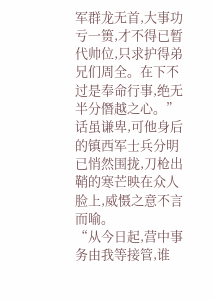军群龙无首,大事功亏一篑,才不得已暂代帅位,只求护得弟兄们周全。在下不过是奉命行事,绝无半分僭越之心。”
话虽谦卑,可他身后的镇西军士兵分明已悄然围拢,刀枪出鞘的寒芒映在众人脸上,威慑之意不言而喻。
“从今日起,营中事务由我等接管,谁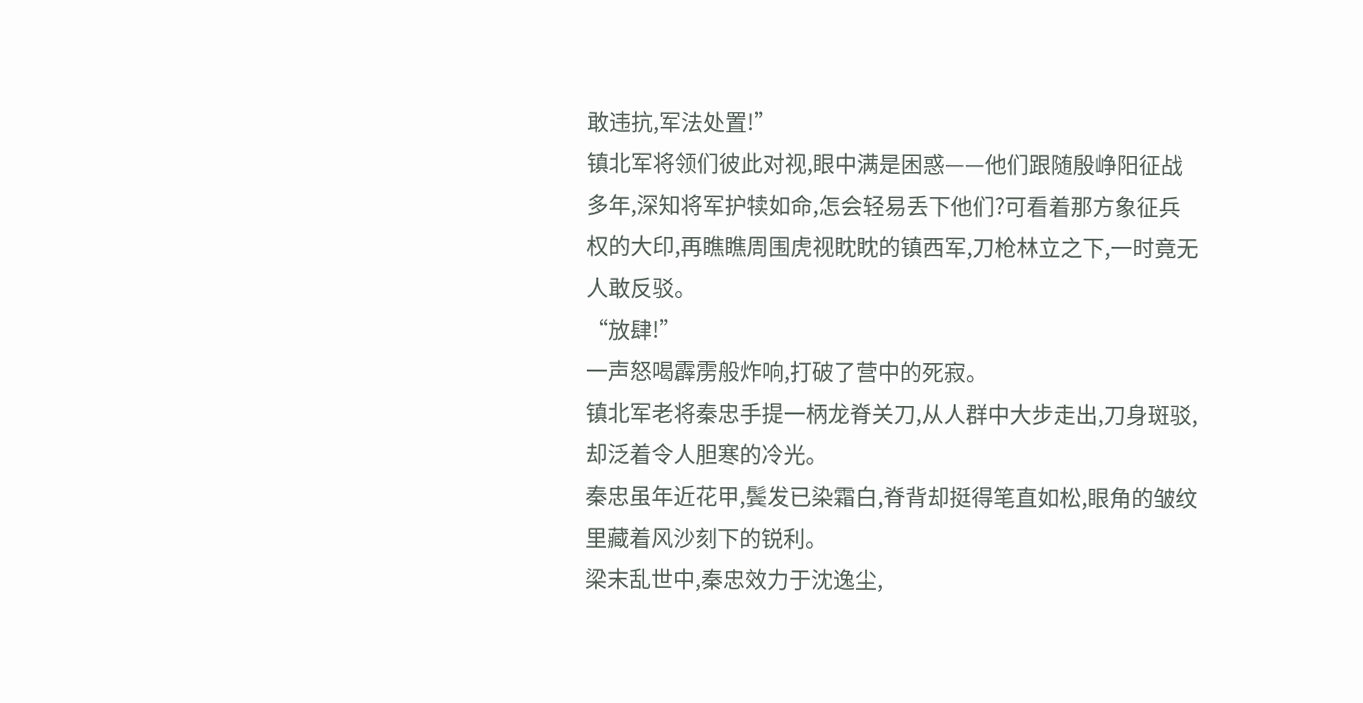敢违抗,军法处置!”
镇北军将领们彼此对视,眼中满是困惑——他们跟随殷峥阳征战多年,深知将军护犊如命,怎会轻易丢下他们?可看着那方象征兵权的大印,再瞧瞧周围虎视眈眈的镇西军,刀枪林立之下,一时竟无人敢反驳。
“放肆!”
一声怒喝霹雳般炸响,打破了营中的死寂。
镇北军老将秦忠手提一柄龙脊关刀,从人群中大步走出,刀身斑驳,却泛着令人胆寒的冷光。
秦忠虽年近花甲,鬓发已染霜白,脊背却挺得笔直如松,眼角的皱纹里藏着风沙刻下的锐利。
梁末乱世中,秦忠效力于沈逸尘,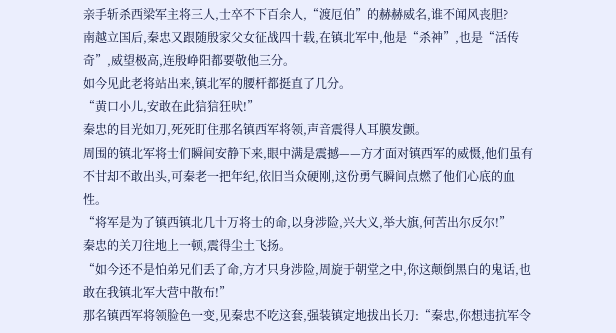亲手斩杀西梁军主将三人,士卒不下百余人,“渡厄伯”的赫赫威名,谁不闻风丧胆?
南越立国后,秦忠又跟随殷家父女征战四十载,在镇北军中,他是“杀神”,也是“活传奇”,威望极高,连殷峥阳都要敬他三分。
如今见此老将站出来,镇北军的腰杆都挺直了几分。
“黄口小儿,安敢在此狺狺狂吠!”
秦忠的目光如刀,死死盯住那名镇西军将领,声音震得人耳膜发颤。
周围的镇北军将士们瞬间安静下来,眼中满是震撼——方才面对镇西军的威慑,他们虽有不甘却不敢出头,可秦老一把年纪,依旧当众硬刚,这份勇气瞬间点燃了他们心底的血性。
“将军是为了镇西镇北几十万将士的命,以身涉险,兴大义,举大旗,何苦出尔反尔!”
秦忠的关刀往地上一顿,震得尘土飞扬。
“如今还不是怕弟兄们丢了命,方才只身涉险,周旋于朝堂之中,你这颠倒黑白的鬼话,也敢在我镇北军大营中散布!”
那名镇西军将领脸色一变,见秦忠不吃这套,强装镇定地拔出长刀:“秦忠,你想违抗军令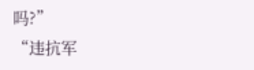吗?”
“违抗军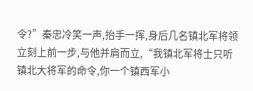令?”秦忠冷笑一声,抬手一挥,身后几名镇北军将领立刻上前一步,与他并肩而立,“我镇北军将士只听镇北大将军的命令,你一个镇西军小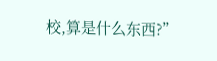校,算是什么东西?”